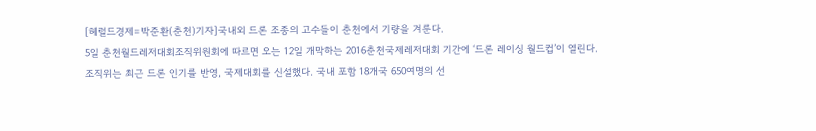[헤럴드경제=박준환(춘천)기자]국내외 드론 조종의 고수들이 춘천에서 기량을 겨룬다.
5일 춘천월드레저대회조직위원회에 따르면 오는 12일 개막하는 2016춘천국제레저대회 기간에 ‘드론 레이싱 월드컵’이 열린다.
조직위는 최근 드론 인기를 반영, 국제대회를 신설했다. 국내 포함 18개국 650여명의 선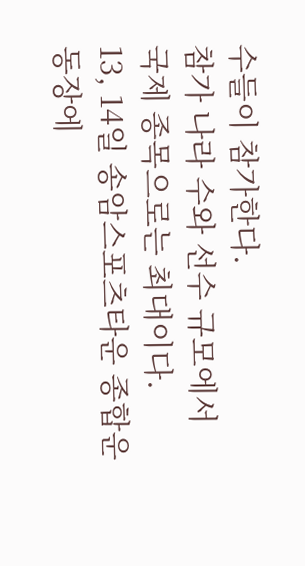수들이 참가한다.
참가 나라 수와 선수 규모에서 국제 종목으로는 최대이다.
13, 14일 송암스포츠타운 종합운동장에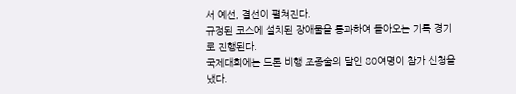서 예선, 결선이 펼쳐진다.
규정된 코스에 설치된 장애물을 통과하여 돌아오는 기록 경기로 진행된다.
국제대회에는 드론 비행 조종술의 달인 80여명이 참가 신청을 냈다.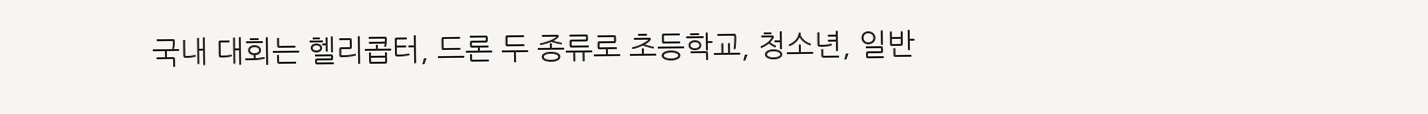국내 대회는 헬리콥터, 드론 두 종류로 초등학교, 청소년, 일반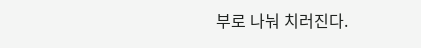부로 나눠 치러진다.